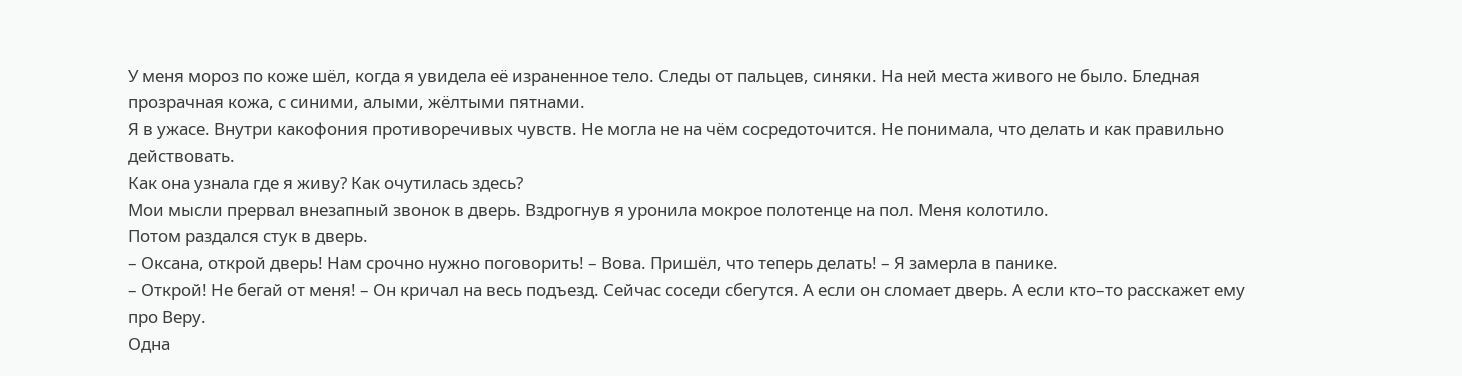У меня мороз по коже шёл, когда я увидела её израненное тело. Следы от пальцев, синяки. На ней места живого не было. Бледная прозрачная кожа, с синими, алыми, жёлтыми пятнами.
Я в ужасе. Внутри какофония противоречивых чувств. Не могла не на чём сосредоточится. Не понимала, что делать и как правильно действовать.
Как она узнала где я живу? Как очутилась здесь?
Мои мысли прервал внезапный звонок в дверь. Вздрогнув я уронила мокрое полотенце на пол. Меня колотило.
Потом раздался стук в дверь.
– Оксана, открой дверь! Нам срочно нужно поговорить! – Вова. Пришёл, что теперь делать! – Я замерла в панике.
– Открой! Не бегай от меня! – Он кричал на весь подъезд. Сейчас соседи сбегутся. А если он сломает дверь. А если кто–то расскажет ему про Веру.
Одна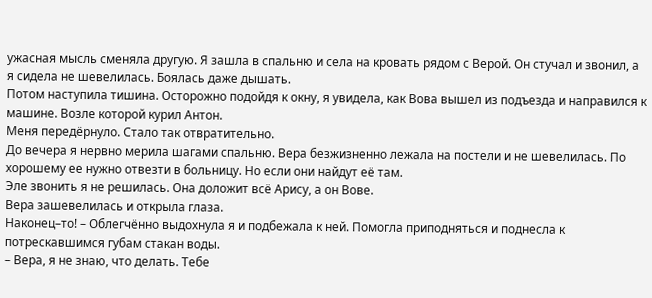ужасная мысль сменяла другую. Я зашла в спальню и села на кровать рядом с Верой. Он стучал и звонил, а я сидела не шевелилась. Боялась даже дышать.
Потом наступила тишина. Осторожно подойдя к окну, я увидела, как Вова вышел из подъезда и направился к машине. Возле которой курил Антон.
Меня передёрнуло. Стало так отвратительно.
До вечера я нервно мерила шагами спальню. Вера безжизненно лежала на постели и не шевелилась. По хорошему ее нужно отвезти в больницу. Но если они найдут её там.
Эле звонить я не решилась. Она доложит всё Арису, а он Вове.
Вера зашевелилась и открыла глаза.
Наконец–то! – Облегчённо выдохнула я и подбежала к ней. Помогла приподняться и поднесла к потрескавшимся губам стакан воды.
– Вера, я не знаю, что делать. Тебе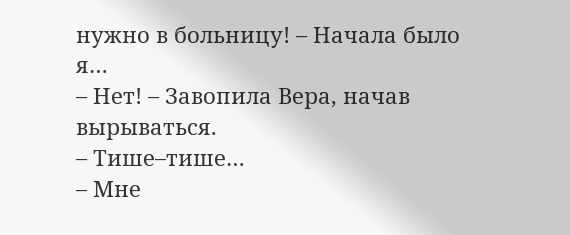нужно в больницу! – Начала было я…
– Нет! – Завопила Вера, начав вырываться.
– Тише–тише…
– Мне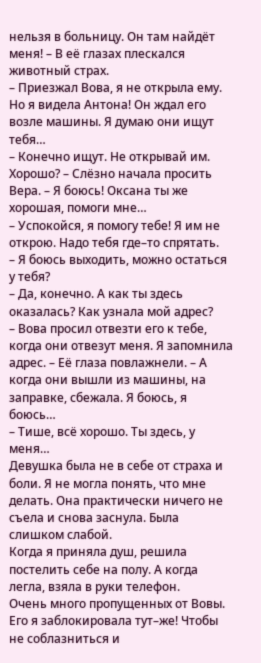нельзя в больницу. Он там найдёт меня! – В её глазах плескался животный страх.
– Приезжал Вова, я не открыла ему. Но я видела Антона! Он ждал его возле машины. Я думаю они ищут тебя…
– Конечно ищут. Не открывай им. Хорошо? – Слёзно начала просить Вера. – Я боюсь! Оксана ты же хорошая, помоги мне…
– Успокойся, я помогу тебе! Я им не открою. Надо тебя где–то спрятать.
– Я боюсь выходить, можно остаться у тебя?
– Да, конечно. А как ты здесь оказалась? Как узнала мой адрес?
– Вова просил отвезти его к тебе, когда они отвезут меня. Я запомнила адрес. – Её глаза повлажнели. – А когда они вышли из машины, на заправке, сбежала. Я боюсь, я боюсь…
– Тише, всё хорошо. Ты здесь, у меня…
Девушка была не в себе от страха и боли. Я не могла понять, что мне делать. Она практически ничего не съела и снова заснула. Была слишком слабой.
Когда я приняла душ, решила постелить себе на полу. А когда легла, взяла в руки телефон.
Очень много пропущенных от Вовы. Его я заблокировала тут–же! Чтобы не соблазниться и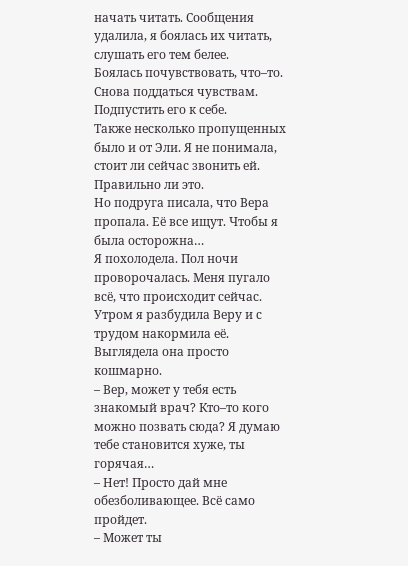начать читать. Сообщения удалила, я боялась их читать, слушать его тем белее.
Боялась почувствовать, что–то. Снова поддаться чувствам. Подпустить его к себе.
Также несколько пропущенных было и от Эли. Я не понимала, стоит ли сейчас звонить ей. Правильно ли это.
Но подруга писала, что Вера пропала. Её все ищут. Чтобы я была осторожна…
Я похолодела. Пол ночи проворочалась. Меня пугало всё, что происходит сейчас.
Утром я разбудила Веру и с трудом накормила её. Выглядела она просто кошмарно.
– Вер, может у тебя есть знакомый врач? Кто–то кого можно позвать сюда? Я думаю тебе становится хуже, ты горячая…
– Нет! Просто дай мне обезболивающее. Всё само пройдет.
– Может ты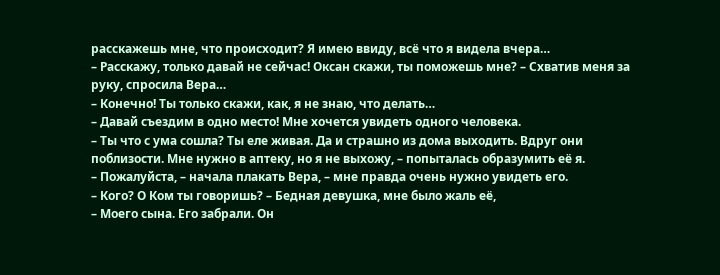расскажешь мне, что происходит? Я имею ввиду, всё что я видела вчера…
– Расскажу, только давай не сейчас! Оксан скажи, ты поможешь мне? – Схватив меня за руку, спросила Вера…
– Конечно! Ты только скажи, как, я не знаю, что делать…
– Давай съездим в одно место! Мне хочется увидеть одного человека.
– Ты что с ума сошла? Ты еле живая. Да и страшно из дома выходить. Вдруг они поблизости. Мне нужно в аптеку, но я не выхожу, – попыталась образумить её я.
– Пожалуйста, – начала плакать Вера, – мне правда очень нужно увидеть его.
– Кого? О Ком ты говоришь? – Бедная девушка, мне было жаль её,
– Моего сына. Его забрали. Он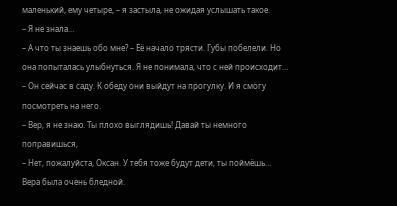маленький, ему четыре, – я застыла, не ожидая услышать такое.
– Я не знала…
– А что ты знаешь обо мне? – Её начало трясти. Губы побелели. Но она попыталась улыбнуться. Я не понимала, что с ней происходит…
– Он сейчас в саду. К обеду они выйдут на прогулку. И я смогу посмотреть на него.
– Вер, я не знаю. Ты плохо выглядишь! Давай ты немного поправишься,
– Нет, пожалуйста, Оксан. У тебя тоже будут дети, ты поймёшь…
Вера была очень бледной.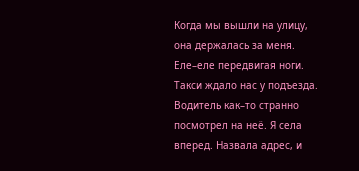Когда мы вышли на улицу, она держалась за меня. Еле–еле передвигая ноги.
Такси ждало нас у подъезда. Водитель как–то странно посмотрел на неё. Я села вперед. Назвала адрес, и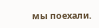мы поехали.